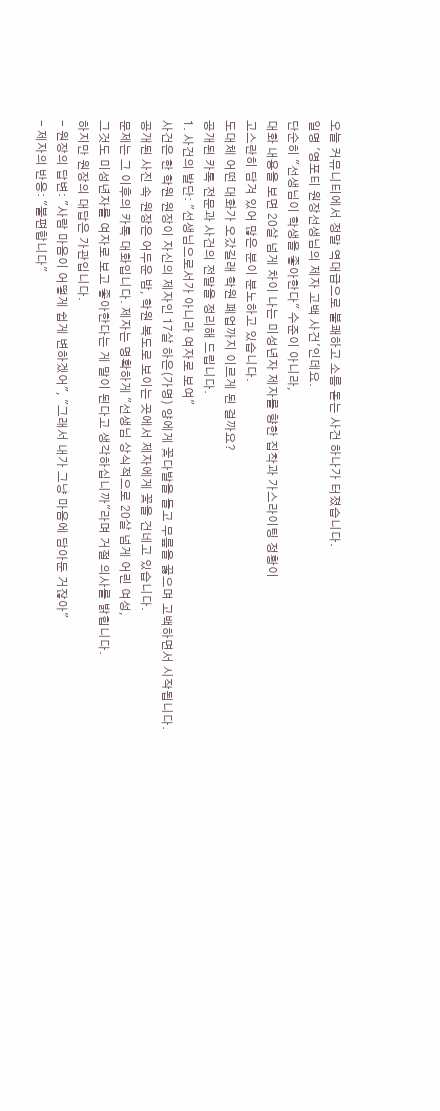오늘 커뮤니티에서 정말 역대급으로 불쾌하고 소름 돋는 사건 하나가 터졌습니다.
일명 '영포티 원장선생님의 제자 고백 사건'인데요.
단순히 "선생님이 학생을 좋아한다" 수준이 아니라,
대화 내용을 보면 20살 넘게 차이 나는 미성년자 제자를 향한 집착과 가스라이팅 정황이
고스란히 담겨 있어 많은 분이 분노하고 있습니다.
도대체 어떤 대화가 오갔길래 학원 폐업까지 이르게 된 걸까요?
공개된 카톡 전문과 사건의 전말을 정리해 드립니다.
1. 사건의 발단: "선생님으로서가 아니라 여자로 보여"
사건은 한 학원 원장이 자신의 제자인 17살 하은(가명) 양에게 꽃다발을 들고 무릎을 꿇으며 고백하면서 시작됩니다.
공개된 사진 속 원장은 어두운 밤, 학원 복도로 보이는 곳에서 제자에게 꽃을 건네고 있습니다.
문제는 그 이후의 카톡 대화입니다. 제자는 명확하게 "선생님 상식적으로 20살 넘게 어린 여성,
그것도 미성년자를 여자로 보고 좋아한다는 게 말이 된다고 생각하십니까"라며 거절 의사를 밝힙니다.
하지만 원장의 대답은 가관입니다.
- 원장의 답변: "사람 마음이 어떻게 쉽게 변하겠어", "그래서 내가 그냥 마음에 담아둔 거잖아"
- 제자의 반응: "불편합니다"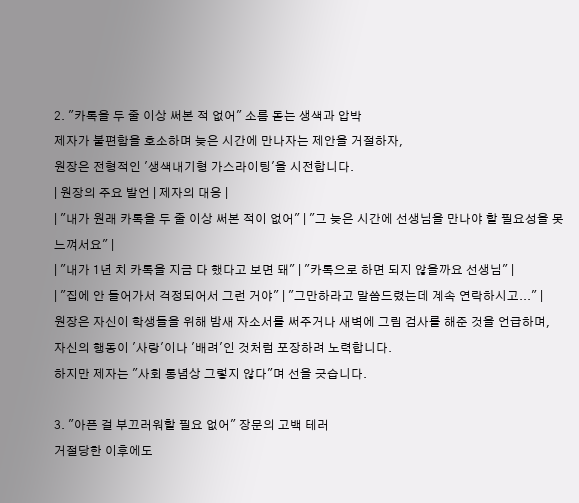2. "카톡을 두 줄 이상 써본 적 없어" 소름 돋는 생색과 압박
제자가 불편함을 호소하며 늦은 시간에 만나자는 제안을 거절하자,
원장은 전형적인 '생색내기형 가스라이팅'을 시전합니다.
| 원장의 주요 발언 | 제자의 대응 |
| "내가 원래 카톡을 두 줄 이상 써본 적이 없어" | "그 늦은 시간에 선생님을 만나야 할 필요성을 못 느껴서요" |
| "내가 1년 치 카톡을 지금 다 했다고 보면 돼" | "카톡으로 하면 되지 않을까요 선생님" |
| "집에 안 들어가서 걱정되어서 그런 거야" | "그만하라고 말씀드렸는데 계속 연락하시고..." |
원장은 자신이 학생들을 위해 밤새 자소서를 써주거나 새벽에 그림 검사를 해준 것을 언급하며,
자신의 행동이 '사랑'이나 '배려'인 것처럼 포장하려 노력합니다.
하지만 제자는 "사회 통념상 그렇지 않다"며 선을 긋습니다.

3. "아픈 걸 부끄러워할 필요 없어" 장문의 고백 테러
거절당한 이후에도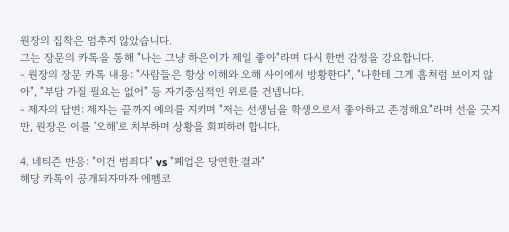원장의 집착은 멈추지 않았습니다.
그는 장문의 카톡을 통해 "나는 그냥 하은이가 제일 좋아"라며 다시 한번 감정을 강요합니다.
- 원장의 장문 카톡 내용: "사람들은 항상 이해와 오해 사이에서 방황한다", "나한테 그게 흠처럼 보이지 않아", "부담 가질 필요는 없어" 등 자기중심적인 위로를 건넵니다.
- 제자의 답변: 제자는 끝까지 예의를 지키며 "저는 선생님을 학생으로서 좋아하고 존경해요"라며 선을 긋지만, 원장은 이를 '오해'로 치부하며 상황을 회피하려 합니다.

4. 네티즌 반응: "이건 범죄다" vs "폐업은 당연한 결과"
해당 카톡이 공개되자마자 에펨코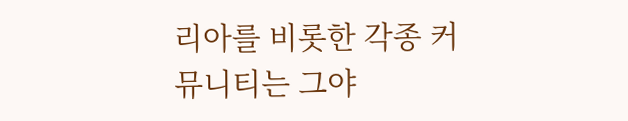리아를 비롯한 각종 커뮤니티는 그야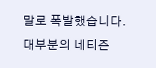말로 폭발했습니다.
대부분의 네티즌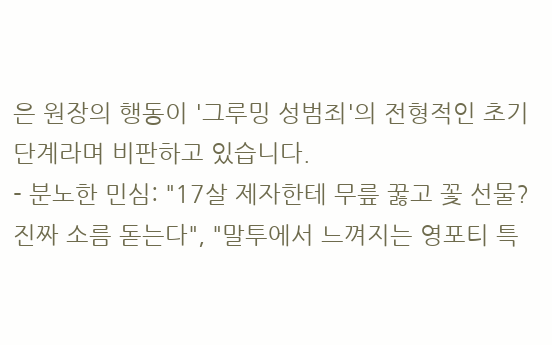은 원장의 행동이 '그루밍 성범죄'의 전형적인 초기 단계라며 비판하고 있습니다.
- 분노한 민심: "17살 제자한테 무릎 꿇고 꽃 선물? 진짜 소름 돋는다", "말투에서 느껴지는 영포티 특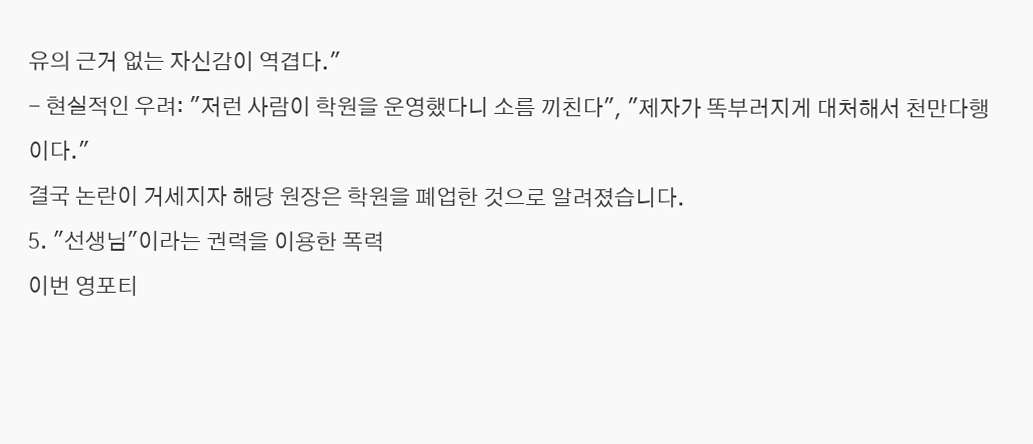유의 근거 없는 자신감이 역겹다."
- 현실적인 우려: "저런 사람이 학원을 운영했다니 소름 끼친다", "제자가 똑부러지게 대처해서 천만다행이다."
결국 논란이 거세지자 해당 원장은 학원을 폐업한 것으로 알려졌습니다.
5. "선생님"이라는 권력을 이용한 폭력
이번 영포티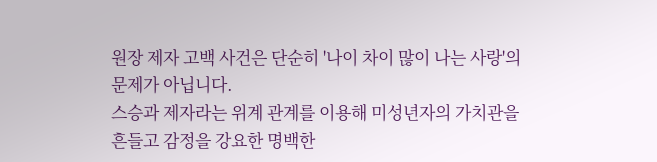원장 제자 고백 사건은 단순히 '나이 차이 많이 나는 사랑'의 문제가 아닙니다.
스승과 제자라는 위계 관계를 이용해 미성년자의 가치관을 흔들고 감정을 강요한 명백한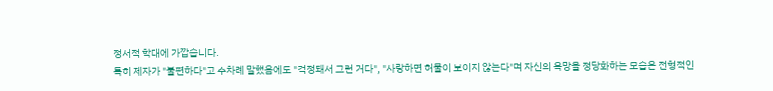정서적 학대에 가깝습니다.
특히 제자가 "불편하다"고 수차례 말했음에도 "걱정돼서 그런 거다", "사랑하면 허물이 보이지 않는다"며 자신의 욕망을 정당화하는 모습은 전형적인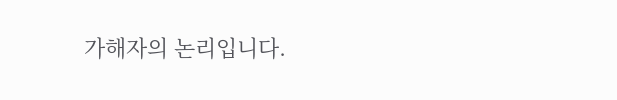가해자의 논리입니다.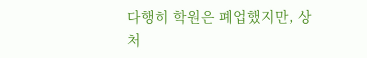다행히 학원은 폐업했지만, 상처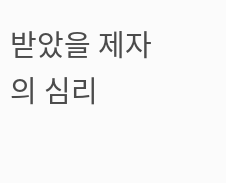받았을 제자의 심리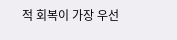적 회복이 가장 우선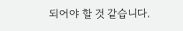되어야 할 것 같습니다.